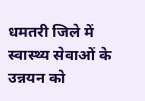धमतरी जिले में स्वास्थ्य सेवाओं के उन्नयन को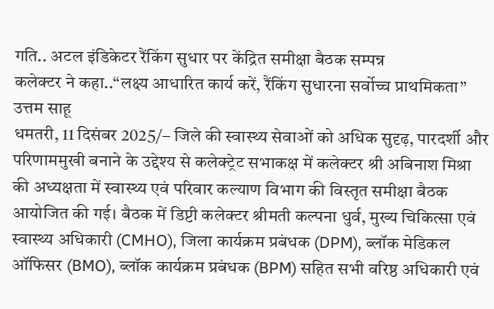गति.. अटल इंडिकेटर रैंकिंग सुधार पर केंद्रित समीक्षा बैठक सम्पन्न
कलेक्टर ने कहा..“लक्ष्य आधारित कार्य करें, रैंकिंग सुधारना सर्वोच्च प्राथमिकता”
उत्तम साहू
धमतरी, 11 दिसंबर 2025/– जिले की स्वास्थ्य सेवाओं को अधिक सुदृढ़, पारदर्शी और परिणाममुखी बनाने के उद्देश्य से कलेक्ट्रेट सभाकक्ष में कलेक्टर श्री अबिनाश मिश्रा की अध्यक्षता में स्वास्थ्य एवं परिवार कल्याण विभाग की विस्तृत समीक्षा बैठक आयोजित की गई। बैठक में डिप्टी कलेक्टर श्रीमती कल्पना धुर्व, मुख्य चिकित्सा एवं स्वास्थ्य अधिकारी (CMHO), जिला कार्यक्रम प्रबंधक (DPM), ब्लॉक मेडिकल ऑफिसर (BMO), ब्लॉक कार्यक्रम प्रबंधक (BPM) सहित सभी वरिष्ठ अधिकारी एवं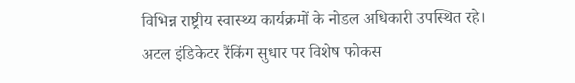विभिन्न राष्ट्रीय स्वास्थ्य कार्यक्रमों के नोडल अधिकारी उपस्थित रहे।
अटल इंडिकेटर रैंकिंग सुधार पर विशेष फोकस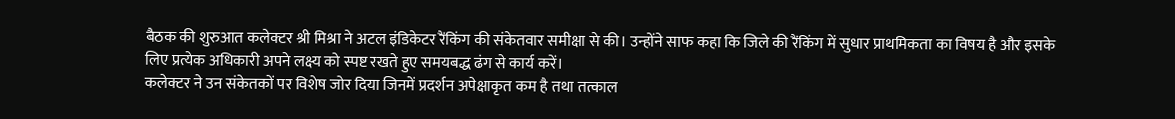बैठक की शुरुआत कलेक्टर श्री मिश्रा ने अटल इंडिकेटर रैंकिंग की संकेतवार समीक्षा से की। उन्होंने साफ कहा कि जिले की रैंकिंग में सुधार प्राथमिकता का विषय है और इसके लिए प्रत्येक अधिकारी अपने लक्ष्य को स्पष्ट रखते हुए समयबद्ध ढंग से कार्य करें।
कलेक्टर ने उन संकेतकों पर विशेष जोर दिया जिनमें प्रदर्शन अपेक्षाकृत कम है तथा तत्काल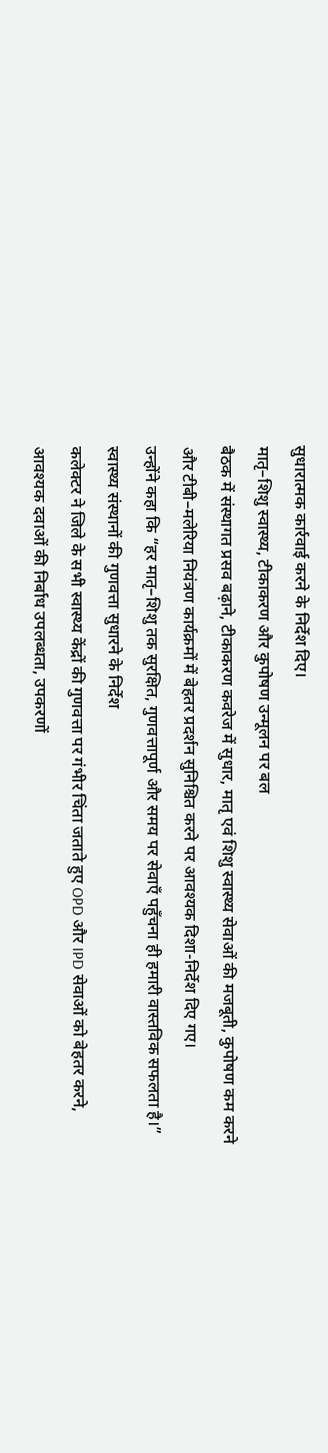सुधारात्मक कार्रवाई करने के निर्देश दिए।
मातृ–शिशु स्वास्थ्य, टीकाकरण और कुपोषण उन्मूलन पर बल
बैठक में संस्थागत प्रसव बढ़ाने, टीकाकरण कवरेज में सुधार, मातृ एवं शिशु स्वास्थ्य सेवाओं की मजबूती, कुपोषण कम करने और टीबी–मलेरिया नियंत्रण कार्यक्रमों में बेहतर प्रदर्शन सुनिश्चित करने पर आवश्यक दिशा-निर्देश दिए गए।
उन्होंने कहा कि “हर मातृ–शिशु तक सुरक्षित, गुणवत्तापूर्ण और समय पर सेवाएँ पहुँचना ही हमारी वास्तविक सफलता है।”
स्वास्थ्य संस्थानों की गुणवत्ता सुधारने के निर्देश
कलेक्टर ने जिले के सभी स्वास्थ्य केंद्रों की गुणवत्ता पर गंभीर चिंता जताते हुए OPD और IPD सेवाओं को बेहतर करने, आवश्यक दवाओं की निर्बाध उपलब्धता, उपकरणों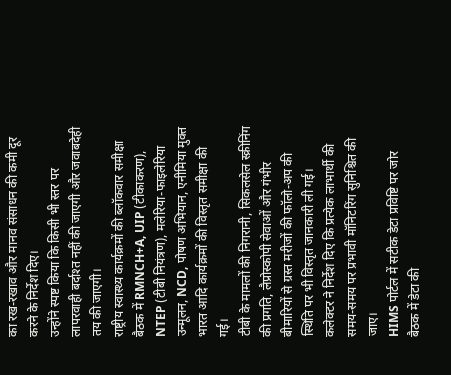का रख-रखाव और मानव संसाधन की कमी दूर करने के निर्देश दिए।
उन्होंने स्पष्ट किया कि किसी भी स्तर पर लापरवाही बर्दाश्त नहीं की जाएगी और जवाबदेही तय की जाएगी।
राष्ट्रीय स्वास्थ्य कार्यक्रमों की ब्लॉकवार समीक्षा
बैठक में RMNCH+A, UIP (टीकाकरण), NTEP (टीबी नियंत्रण), मलेरिया-फाइलेरिया उन्मूलन, NCD, पोषण अभियान, एनीमिया मुक्त भारत आदि कार्यक्रमों की विस्तृत समीक्षा की गई।
टीबी के मामलों की निगरानी, सिकलसेल स्क्रीनिंग की प्रगति, लैप्रोस्कोपी सेवाओं और गंभीर बीमारियों से ग्रस्त मरीजों की फॉलो-अप की स्थिति पर भी विस्तृत जानकारी ली गई।
कलेक्टर ने निर्देश दिए कि प्रत्येक लाभार्थी की समय-समय पर प्रभावी मॉनिटरिंग सुनिश्चित की जाए।
HIMS पोर्टल में सटीक डेटा प्रविष्टि पर जोर
बैठक में डेटा की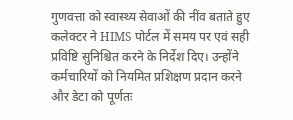गुणवत्ता को स्वास्थ्य सेवाओं की नींव बताते हुए कलेक्टर ने HIMS पोर्टल में समय पर एवं सही प्रविष्टि सुनिश्चित करने के निर्देश दिए। उन्होंने कर्मचारियों को नियमित प्रशिक्षण प्रदान करने और डेटा को पूर्णतः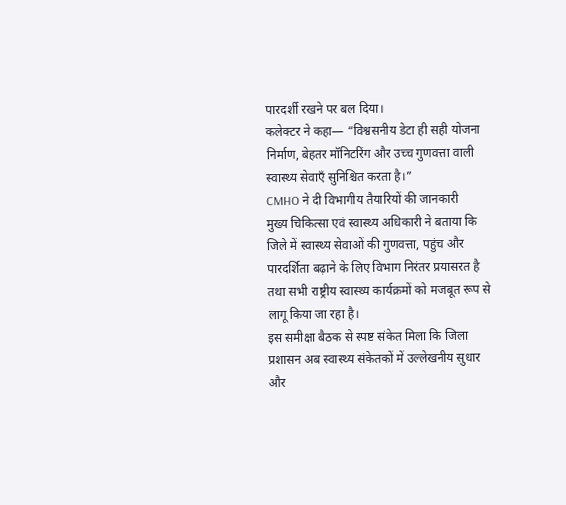पारदर्शी रखने पर बल दिया।
कलेक्टर ने कहा— “विश्वसनीय डेटा ही सही योजना निर्माण, बेहतर मॉनिटरिंग और उच्च गुणवत्ता वाली स्वास्थ्य सेवाएँ सुनिश्चित करता है।”
CMHO ने दी विभागीय तैयारियों की जानकारी
मुख्य चिकित्सा एवं स्वास्थ्य अधिकारी ने बताया कि जिले में स्वास्थ्य सेवाओं की गुणवत्ता, पहुंच और पारदर्शिता बढ़ाने के लिए विभाग निरंतर प्रयासरत है तथा सभी राष्ट्रीय स्वास्थ्य कार्यक्रमों को मजबूत रूप से लागू किया जा रहा है।
इस समीक्षा बैठक से स्पष्ट संकेत मिला कि जिला प्रशासन अब स्वास्थ्य संकेतकों में उल्लेखनीय सुधार और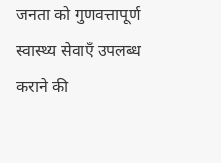जनता को गुणवत्तापूर्ण स्वास्थ्य सेवाएँ उपलब्ध कराने की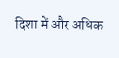दिशा में और अधिक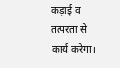कड़ाई व तत्परता से कार्य करेगा।